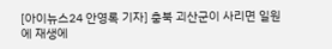[아이뉴스24 안영록 기자] 충북 괴산군이 사리면 일원에 재생에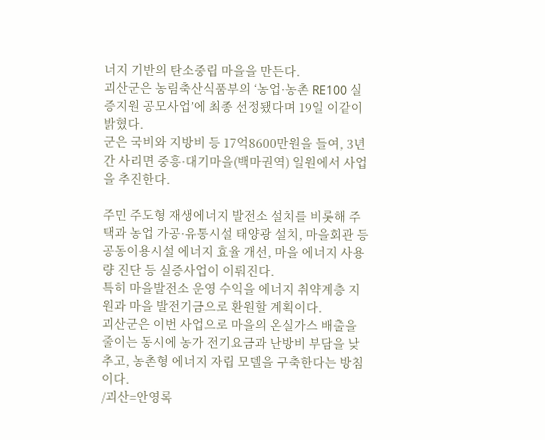너지 기반의 탄소중립 마을을 만든다.
괴산군은 농림축산식품부의 ‘농업·농촌 RE100 실증지원 공모사업’에 최종 선정됐다며 19일 이같이 밝혔다.
군은 국비와 지방비 등 17억8600만원을 들여, 3년간 사리면 중흥·대기마을(백마권역) 일원에서 사업을 추진한다.

주민 주도형 재생에너지 발전소 설치를 비롯해 주택과 농업 가공·유통시설 태양광 설치, 마을회관 등 공동이용시설 에너지 효율 개선, 마을 에너지 사용량 진단 등 실증사업이 이뤄진다.
특히 마을발전소 운영 수익을 에너지 취약계층 지원과 마을 발전기금으로 환원할 계획이다.
괴산군은 이번 사업으로 마을의 온실가스 배출을 줄이는 동시에 농가 전기요금과 난방비 부담을 낮추고, 농촌형 에너지 자립 모델을 구축한다는 방침이다.
/괴산=안영록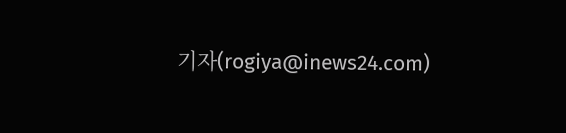기자(rogiya@inews24.com)